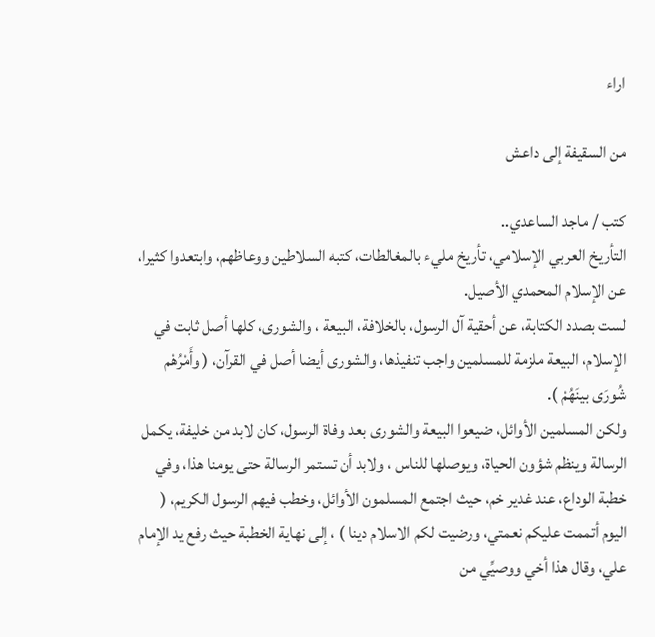اراء

من السقيفة إلى داعش

كتب / ماجد الساعدي..
التأريخ العربي الإسلامي، تأريخ مليء بالمغالطات، كتبه السلاطين ووعاظهم، وابتعدوا كثيرا، عن الإسلام المحمدي الأصيل.
لست بصدد الكتابة، عن أحقية آل الرسول، بالخلافة، البيعة ، والشورى، كلها أصل ثابت في الإسلام، البيعة ملزمة للمسلمين واجب تنفيذها، والشورى أيضا أصل في القرآن، ( وأَمْرُهْم شُورَى بينَهُمْ ).
ولكن المسلمين الأوائل، ضيعوا البيعة والشورى بعد وفاة الرسول، كان لابد من خليفة، يكمل الرسالة وينظم شؤون الحياة، ويوصلها للناس ، ولابد أن تستمر الرسالة حتى يومنا هذا، وفي خطبة الوداع، عند غدير خم، حيث اجتمع المسلمون الأوائل، وخطب فيهم الرسول الكريم، ( اليوم أتممت عليكم نعمتي، ورضيت لكم الاسلام دينا ) ، إلى نهاية الخطبة حيث رفع يد الإمام علي، وقال هذا أخي ووصيِّي من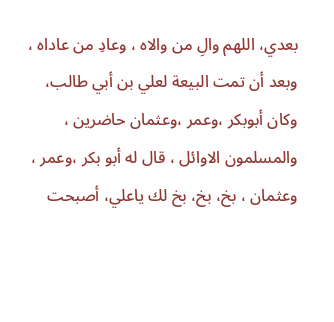بعدي، اللهم والِ من والاه ، وعادِ من عاداه ، وبعد أن تمت البيعة لعلي بن أبي طالب، وكان أبوبكر ،وعمر ،وعثمان حاضرين ،
والمسلمون الاوائل ، قال له أبو بكر ،وعمر ، وعثمان ، بخ، بخ، بخ لك ياعلي، أصبحت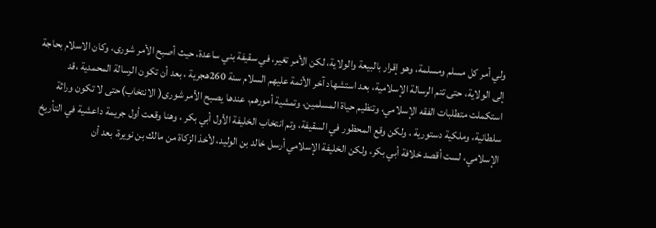ولي أمر كل مسلم ومسلمة، وهو إقرار بالبيعة والولاية، لكن الأمر تغير، في سقيفة بني ساعدة، حيث أصبح الأمر شورى، وكان الاسلام بحاجة إلى الولاية، حتى تتم الرسالة الإسلامية، بعد استشهاد آخر الأئمة عليهم السلام سنة 260هجرية ، بعد أن تكون الرسالة المحمدية ،قد استكملت متطلبات الفقه الإسلامي، وتنظيم حياة المسلمين، وتمشية أمورهم، عندها يصبح الأمر شورى( الانتخاب)حتى لا تكون وراثة سلطانية، وملكية دستورية ، ولكن وقع المحظور في السقيفة، وتم انتخاب الخليفة الأول أبي بكر ، وهنا وقعت أول جريمة داعشية في التأريخ الإسلامي، لست أقصد خلافة أبي بكر، ولكن الخليفة الإسلامي أرسل خالد بن الوليد، لأخذ الزكاة من مالك بن نويرة، بعد أن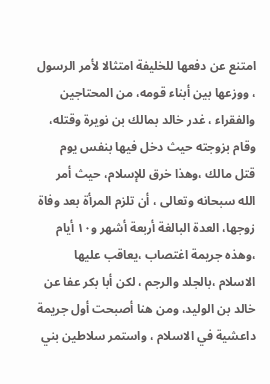امتنع عن دفعها للخليفة امتثالا لأمر الرسول ، ووزعها بين أبناء قومه، من المحتاجين والفقراء ، غدر خالد بمالك بن نويرة وقتله، وقام بزوجته حيث دخل فيها بنفس يوم قتل مالك ،وهذا خرق للإسلام، حيث أمر الله سبحانه وتعالى ، أن تلزم المرأة بعد وفاة زوجها، العدة البالغة أربعة أشهر و١٠ أيام ،وهذه جريمة اغتصاب ،يعاقب عليها الاسلام ،بالجلد والرجم ، لكن أبا بكر عفا عن خالد بن الوليد، ومن هنا أصبحت أول جريمة داعشية في الاسلام ، واستمر سلاطين بني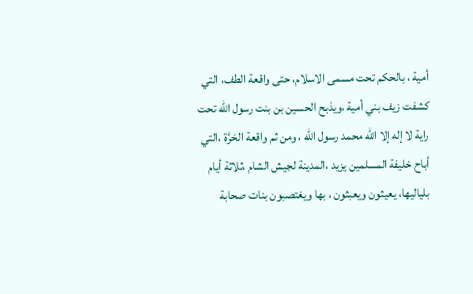أمية ، بالحكم تحت مسمى الاسلام، حتى واقعة الطف، التي كشفت زيف بني أمية ،ويذبح الحسين بن بنت رسول الله تحت راية لا إله إلا الله محمد رسول الله ، ومن ثم واقعة الحَرَّة ،التي أباح خليفة المسلمين يزيد ،المدينة لجيش الشام ،ثلاثة أيام بلياليها، يعيثون ويعبثون ، بها ويغتصبون بنات صحابة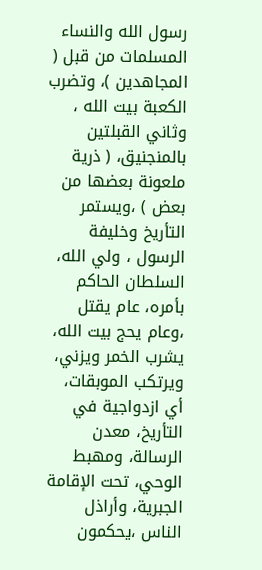رسول الله والنساء المسلمات من قبل ( المجاهدين )، وتضرب الكعبة بيت الله ، وثاني القبلتين بالمنجنيق، ( ذرية ملعونة بعضها من بعض ) ،ويستمر التأريخ وخليفة الرسول ، ولي الله، السلطان الحاكم بأمره، عام يقتل ،وعام يحج بيت الله، يشرب الخمر ويزني، ويرتكب الموبقات، أي ازدواجية في التأريخ، معدن الرسالة، ومهبط الوحي، تحت الإقامة الجبرية، وأراذل الناس ،يحكمون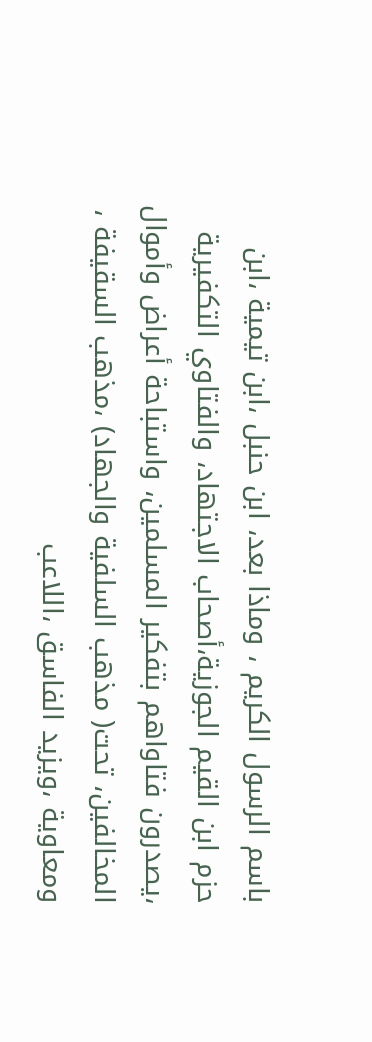باسم الرسول الكريم ، وماذا بعد، ابن حنبل ،ابن تيمية ،ابن حزم ابن القيم الجوزية،أصحاب الاجتهاد، والفتاوي التكفيرية ،يصدرون فتاواهم بتفكير المسلمين، واستباحة أعراض وأموال المخالفين، تحت( مذهب السلفية والجهاد) ،مذهب السقيفة ، ومعاوية ،ويزيد الفاسق ،اللاعب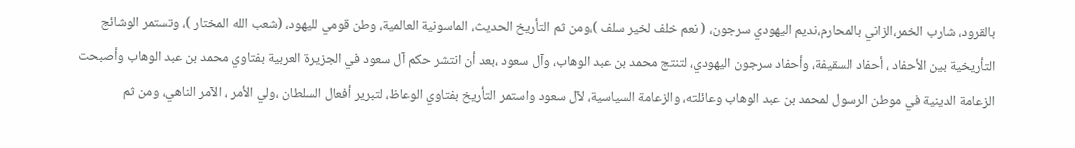بالقرود، شارب الخمر،الزاني بالمحارم،نديم اليهودي سرجون، ( نعم خلف لخير سلف )،ومن ثم التأريخ الحديث، الماسونية العالمية، وطن قومي لليهود، (شعب الله المختار )، وتستمر الوشائج التأريخية بين الأحفاد ، أحفاد السقيفة، وأحفاد سرجون اليهودي، لتنتج محمد بن عبد الوهاب، وآل سعود ،بعد أن انتشر حكم آل سعود في الجزيرة العربية بفتاوي محمد بن عبد الوهاب وأصبحت الزعامة الدينية في موطن الرسول لمحمد بن عبد الوهاب وعائلته، والزعامة السياسية، لآل سعود واستمر التأريخ بفتاوي الوعاظ، لتبرير أفعال السلطان ،ولي الأمر ، الآمر الناهي، ومن ثم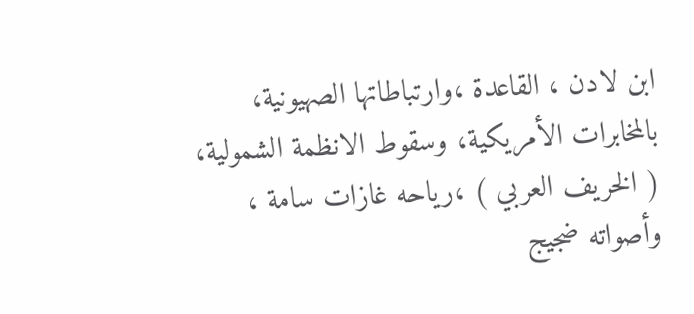ابن لادن ، القاعدة ،وارتباطاتها الصهيونية، بالمخابرات الأمريكية، وسقوط الانظمة الشمولية، ( الخريف العربي ) ،رياحه غازات سامة ، وأصواته ضجيج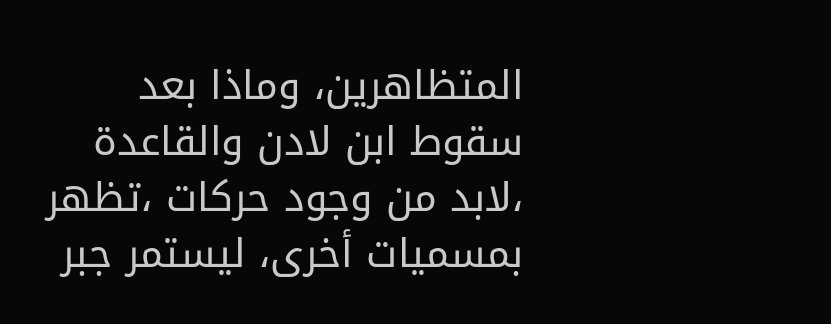المتظاهرين، وماذا بعد سقوط ابن لادن والقاعدة ،لابد من وجود حركات ،تظهر بمسميات أخرى، ليستمر جبر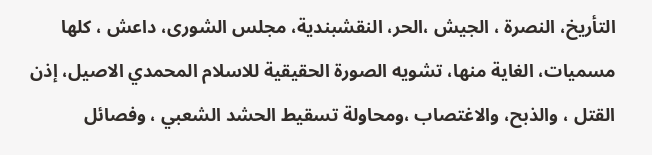التأريخ، النصرة ، الجيش ،الحر، النقشبندية، مجلس الشورى، داعش ، كلها مسميات، الغاية منها، تشويه الصورة الحقيقية للاسلام المحمدي الاصيل، إذن القتل ، والذبح، والاغتصاب ،ومحاولة تسقيط الحشد الشعبي ، وفصائل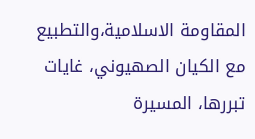المقاومة الاسلامية،والتطبيع مع الكيان الصهيوني، غايات تبررها، المسيرة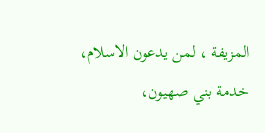المزيفة ، لمن يدعون الاسلام، خدمة بني صهيون،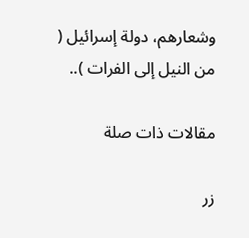وشعارهم، دولة إسرائيل ( من النيل إلى الفرات )..

مقالات ذات صلة

زر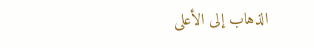الذهاب إلى الأعلى